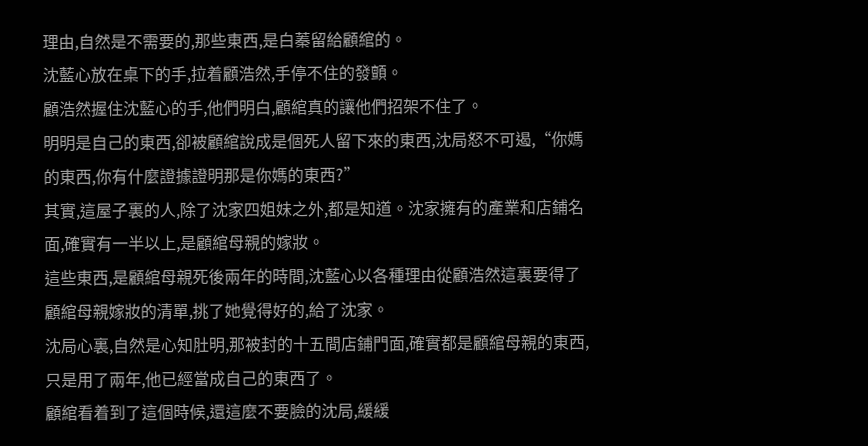理由,自然是不需要的,那些東西,是白蓁留給顧綰的。
沈藍心放在桌下的手,拉着顧浩然,手停不住的發顫。
顧浩然握住沈藍心的手,他們明白,顧綰真的讓他們招架不住了。
明明是自己的東西,卻被顧綰說成是個死人留下來的東西,沈局怒不可遏,“你媽的東西,你有什麼證據證明那是你媽的東西?”
其實,這屋子裏的人,除了沈家四姐妹之外,都是知道。沈家擁有的產業和店鋪名面,確實有一半以上,是顧綰母親的嫁妝。
這些東西,是顧綰母親死後兩年的時間,沈藍心以各種理由從顧浩然這裏要得了顧綰母親嫁妝的清單,挑了她覺得好的,給了沈家。
沈局心裏,自然是心知肚明,那被封的十五間店鋪門面,確實都是顧綰母親的東西,只是用了兩年,他已經當成自己的東西了。
顧綰看着到了這個時候,還這麼不要臉的沈局,緩緩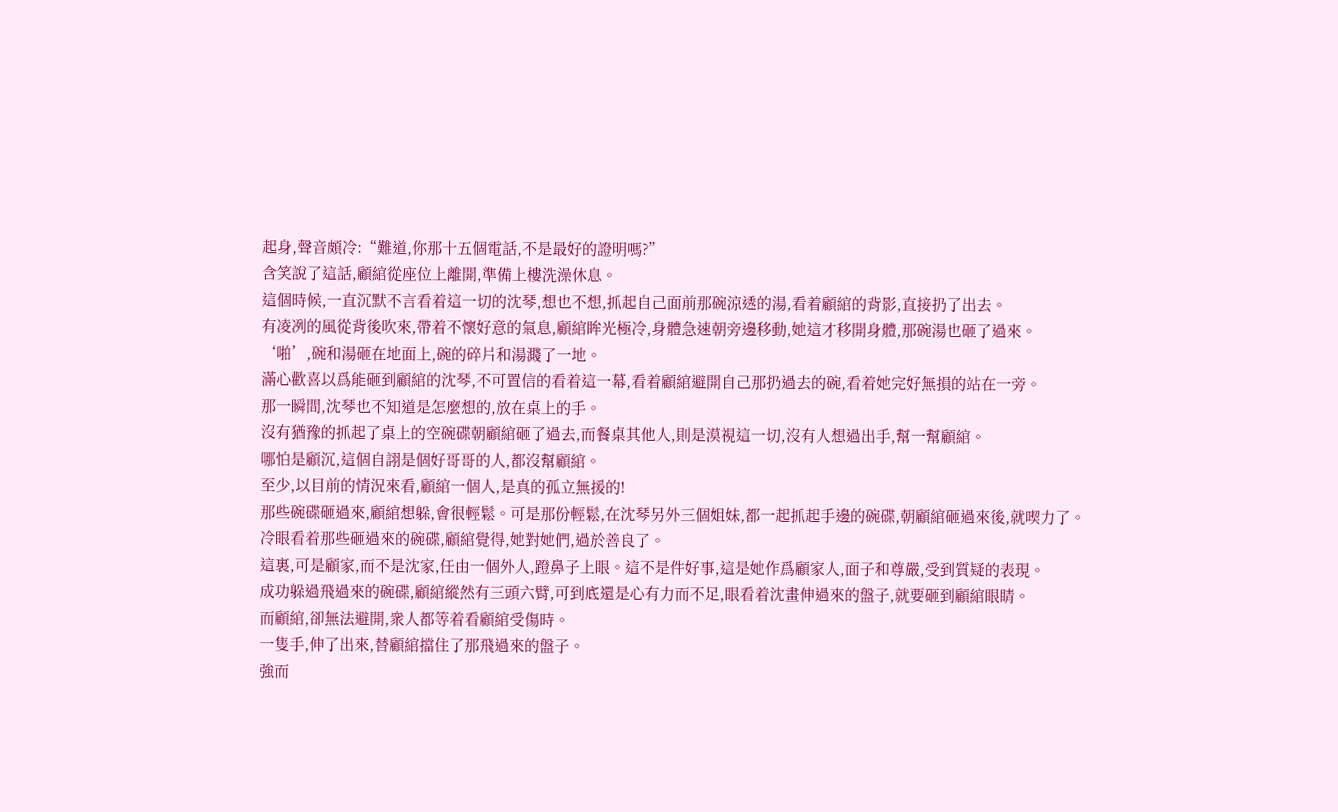起身,聲音頗冷:“難道,你那十五個電話,不是最好的證明嗎?”
含笑說了這話,顧綰從座位上離開,準備上樓洗澡休息。
這個時候,一直沉默不言看着這一切的沈琴,想也不想,抓起自己面前那碗涼透的湯,看着顧綰的背影,直接扔了出去。
有凌冽的風從背後吹來,帶着不懷好意的氣息,顧綰眸光極冷,身體急速朝旁邊移動,她這才移開身體,那碗湯也砸了過來。
‘啪’,碗和湯砸在地面上,碗的碎片和湯濺了一地。
滿心歡喜以爲能砸到顧綰的沈琴,不可置信的看着這一幕,看着顧綰避開自己那扔過去的碗,看着她完好無損的站在一旁。
那一瞬間,沈琴也不知道是怎麼想的,放在桌上的手。
沒有猶豫的抓起了桌上的空碗碟朝顧綰砸了過去,而餐桌其他人,則是漠視這一切,沒有人想過出手,幫一幫顧綰。
哪怕是顧沉,這個自詡是個好哥哥的人,都沒幫顧綰。
至少,以目前的情況來看,顧綰一個人,是真的孤立無援的!
那些碗碟砸過來,顧綰想躲,會很輕鬆。可是那份輕鬆,在沈琴另外三個姐妹,都一起抓起手邊的碗碟,朝顧綰砸過來後,就喫力了。
冷眼看着那些砸過來的碗碟,顧綰覺得,她對她們,過於善良了。
這裏,可是顧家,而不是沈家,任由一個外人,蹬鼻子上眼。這不是件好事,這是她作爲顧家人,面子和尊嚴,受到質疑的表現。
成功躲過飛過來的碗碟,顧綰縱然有三頭六臂,可到底還是心有力而不足,眼看着沈畫伸過來的盤子,就要砸到顧綰眼睛。
而顧綰,卻無法避開,衆人都等着看顧綰受傷時。
一隻手,伸了出來,替顧綰擋住了那飛過來的盤子。
強而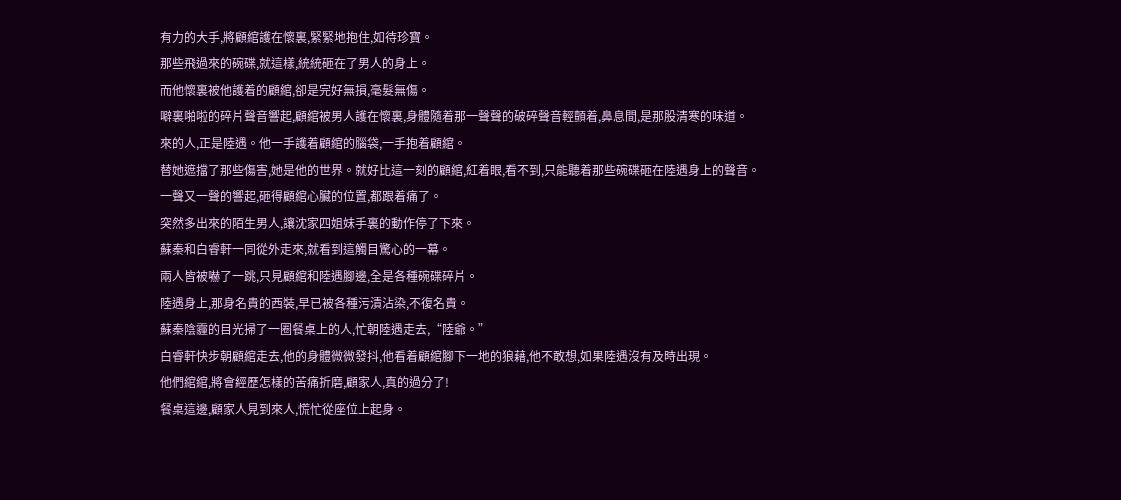有力的大手,將顧綰護在懷裏,緊緊地抱住,如待珍寶。
那些飛過來的碗碟,就這樣,統統砸在了男人的身上。
而他懷裏被他護着的顧綰,卻是完好無損,毫髮無傷。
噼裏啪啦的碎片聲音響起,顧綰被男人護在懷裏,身體隨着那一聲聲的破碎聲音輕顫着,鼻息間,是那股清寒的味道。
來的人,正是陸遇。他一手護着顧綰的腦袋,一手抱着顧綰。
替她遮擋了那些傷害,她是他的世界。就好比這一刻的顧綰,紅着眼,看不到,只能聽着那些碗碟砸在陸遇身上的聲音。
一聲又一聲的響起,砸得顧綰心臟的位置,都跟着痛了。
突然多出來的陌生男人,讓沈家四姐妹手裏的動作停了下來。
蘇秦和白睿軒一同從外走來,就看到這觸目驚心的一幕。
兩人皆被嚇了一跳,只見顧綰和陸遇腳邊,全是各種碗碟碎片。
陸遇身上,那身名貴的西裝,早已被各種污漬沾染,不復名貴。
蘇秦陰霾的目光掃了一圈餐桌上的人,忙朝陸遇走去,“陸爺。”
白睿軒快步朝顧綰走去,他的身體微微發抖,他看着顧綰腳下一地的狼藉,他不敢想,如果陸遇沒有及時出現。
他們綰綰,將會經歷怎樣的苦痛折磨,顧家人,真的過分了!
餐桌這邊,顧家人見到來人,慌忙從座位上起身。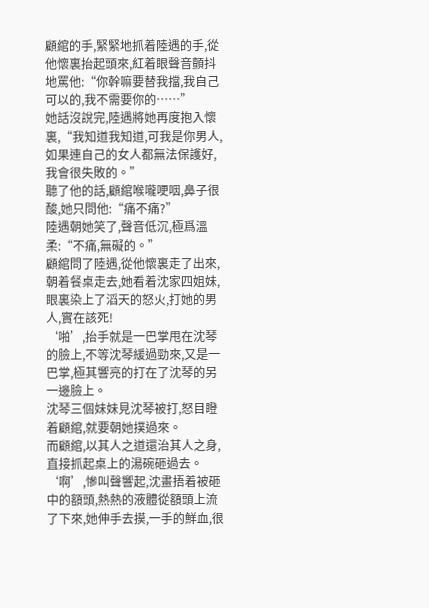顧綰的手,緊緊地抓着陸遇的手,從他懷裏抬起頭來,紅着眼聲音顫抖地罵他:“你幹嘛要替我擋,我自己可以的,我不需要你的……”
她話沒說完,陸遇將她再度抱入懷裏,“我知道我知道,可我是你男人,如果連自己的女人都無法保護好,我會很失敗的。”
聽了他的話,顧綰喉嚨哽咽,鼻子很酸,她只問他:“痛不痛?”
陸遇朝她笑了,聲音低沉,極爲溫柔:“不痛,無礙的。”
顧綰問了陸遇,從他懷裏走了出來,朝着餐桌走去,她看着沈家四姐妹,眼裏染上了滔天的怒火,打她的男人,實在該死!
‘啪’,抬手就是一巴掌甩在沈琴的臉上,不等沈琴緩過勁來,又是一巴掌,極其響亮的打在了沈琴的另一邊臉上。
沈琴三個妹妹見沈琴被打,怒目瞪着顧綰,就要朝她撲過來。
而顧綰,以其人之道還治其人之身,直接抓起桌上的湯碗砸過去。
‘啊’,慘叫聲響起,沈畫捂着被砸中的額頭,熱熱的液體從額頭上流了下來,她伸手去摸,一手的鮮血,很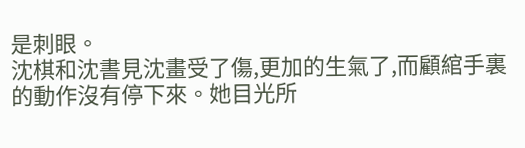是刺眼。
沈棋和沈書見沈畫受了傷,更加的生氣了,而顧綰手裏的動作沒有停下來。她目光所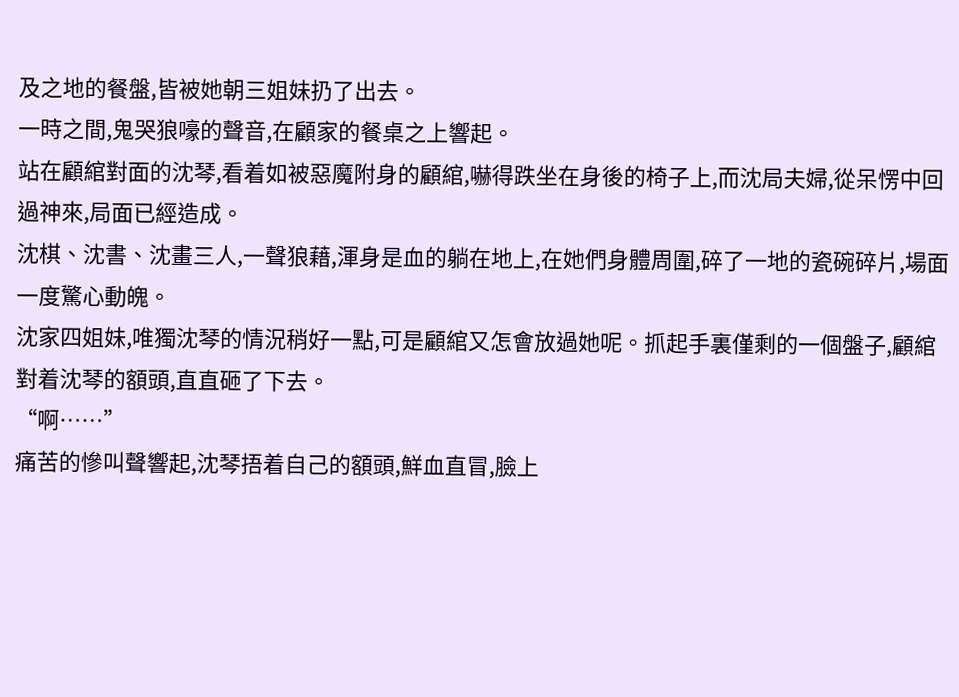及之地的餐盤,皆被她朝三姐妹扔了出去。
一時之間,鬼哭狼嚎的聲音,在顧家的餐桌之上響起。
站在顧綰對面的沈琴,看着如被惡魔附身的顧綰,嚇得跌坐在身後的椅子上,而沈局夫婦,從呆愣中回過神來,局面已經造成。
沈棋、沈書、沈畫三人,一聲狼藉,渾身是血的躺在地上,在她們身體周圍,碎了一地的瓷碗碎片,場面一度驚心動魄。
沈家四姐妹,唯獨沈琴的情況稍好一點,可是顧綰又怎會放過她呢。抓起手裏僅剩的一個盤子,顧綰對着沈琴的額頭,直直砸了下去。
“啊……”
痛苦的慘叫聲響起,沈琴捂着自己的額頭,鮮血直冒,臉上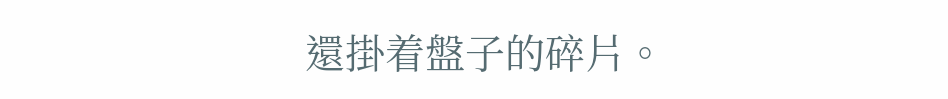還掛着盤子的碎片。